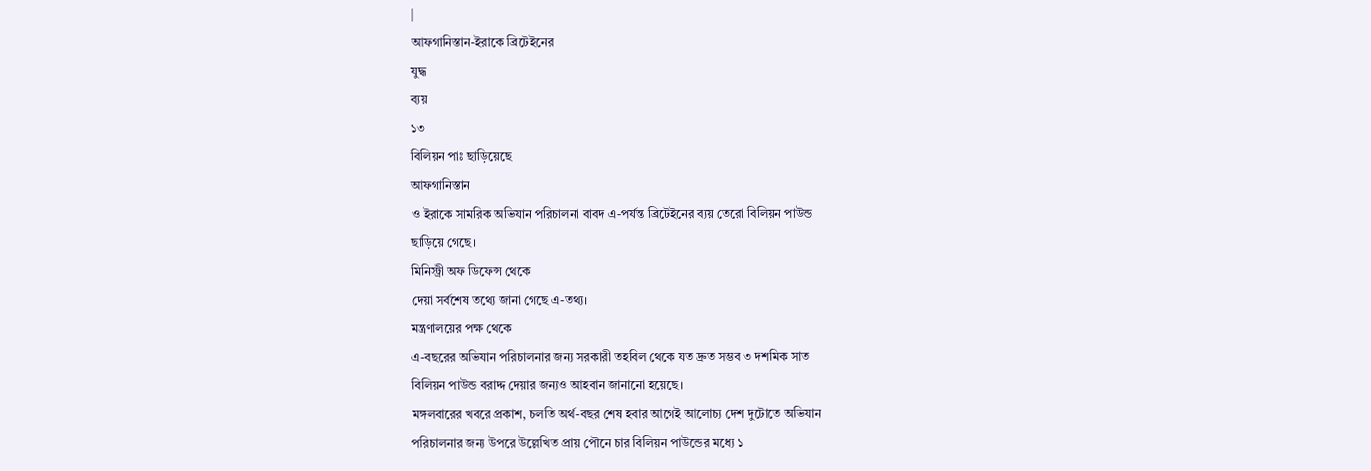|
আফগানিস্তান-ইরাকে ব্রিটেইনের
যুদ্ধ
ব্যয়
১৩
বিলিয়ন পাঃ ছাড়িয়েছে
আফগানিস্তান
ও ইরাকে সামরিক অভিযান পরিচালনা বাবদ এ-পর্যন্ত ব্রিটেইনের ব্যয় তেরো বিলিয়ন পাউন্ড
ছাড়িয়ে গেছে।
মিনিস্ট্রী অফ ডিফেন্স থেকে
দেয়া সর্বশেষ তথ্যে জানা গেছে এ-তথ্য।
মন্ত্রণালয়ের পক্ষ থেকে
এ-বছরের অভিযান পরিচালনার জন্য সরকারী তহবিল থেকে যত দ্রুত সম্ভব ৩ দশমিক সাত
বিলিয়ন পাউন্ড বরাদ্দ দেয়ার জন্যও আহবান জানানো হয়েছে।
মঙ্গলবারের খবরে প্রকাশ, চলতি অর্থ-বছর শেষ হবার আগেই আলোচ্য দেশ দুটোতে অভিযান
পরিচালনার জন্য উপরে উল্লেখিত প্রায় পৌনে চার বিলিয়ন পাউন্ডের মধ্যে ১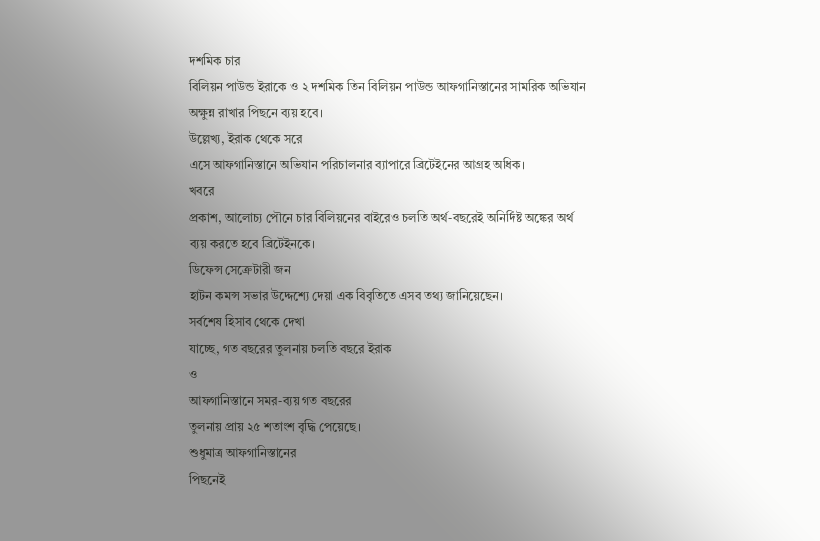দশমিক চার
বিলিয়ন পাউন্ড ইরাকে ও ২ দশমিক তিন বিলিয়ন পাউন্ড আফগানিস্তানের সামরিক অভিযান
অক্ষুন্ন রাখার পিছনে ব্যয় হবে।
উল্লেখ্য, ইরাক থেকে সরে
এসে আফগানিস্তানে অভিযান পরিচালনার ব্যাপারে ব্রিটেইনের আগ্রহ অধিক।
খবরে
প্রকাশ, আলোচ্য পৌনে চার বিলিয়নের বাইরেও চলতি অর্থ-বছরেই অনির্দিষ্ট অঙ্কের অর্থ
ব্যয় করতে হবে ব্রিটেইনকে।
ডিফেন্স সেক্রেটারী জন
হাটন কমন্স সভার উদ্দেশ্যে দেয়া এক বিবৃতিতে এসব তথ্য জানিয়েছেন।
সর্বশেষ হিসাব থেকে দেখা
যাচ্ছে, গত বছরের তুলনায় চলতি বছরে ইরাক
ও
আফগানিস্তানে সমর-ব্যয় গত বছরের
তুলনায় প্রায় ২৫ শতাংশ বৃদ্ধি পেয়েছে।
শুধুমাত্র আফগানিস্তানের
পিছনেই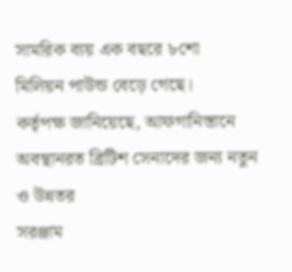সামরিক ব্যয় এক বছরে ৮শো
মিলিয়ন পাউন্ড বেড়ে গেছে।
কর্তৃপক্ষ জানিয়েছে, আফগানিস্তানে অবস্থানরত ব্রিটিশ সেনাদের জন্য নতুন ও উন্নতর
সরঞ্জাম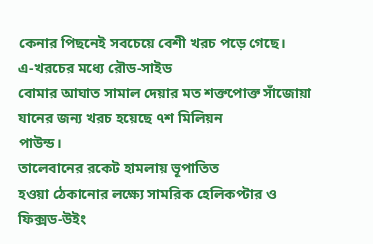কেনার পিছনেই সবচেয়ে বেশী খরচ পড়ে গেছে।
এ-খরচের মধ্যে রৌড-সাইড
বোমার আঘাত সামাল দেয়ার মত শক্তপোক্ত সাঁজোয়া যানের জন্য খরচ হয়েছে ৭শ মিলিয়ন
পাউন্ড।
তালেবানের রকেট হামলায় ভূপাতিত
হওয়া ঠেকানোর লক্ষ্যে সামরিক হেলিকপ্টার ও ফিক্সড-উইং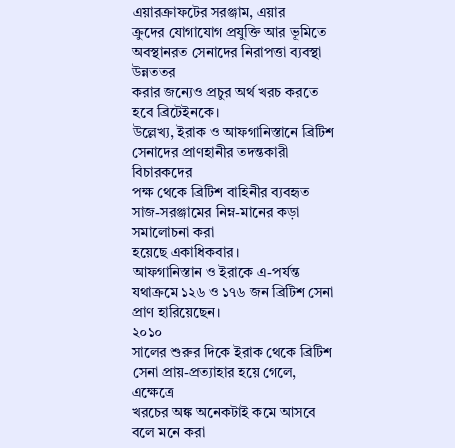এয়ারক্রাফটের সরঞ্জাম, এয়ার
ক্রুদের যোগাযোগ প্রযুক্তি আর ভূমিতে অবস্থানরত সেনাদের নিরাপত্তা ব্যবস্থা উন্নততর
করার জন্যেও প্রচুর অর্থ খরচ করতে হবে ব্রিটেইনকে।
উল্লেখ্য, ইরাক ও আফগানিস্তানে ব্রিটিশ সেনাদের প্রাণহানীর তদন্তকারী বিচারকদের
পক্ষ থেকে ব্রিটিশ বাহিনীর ব্যবহৃত সাজ-সরঞ্জামের নিম্ন-মানের কড়া সমালোচনা করা
হয়েছে একাধিকবার।
আফগানিস্তান ও ইরাকে এ-পর্যন্ত
যথাক্রমে ১২৬ ও ১৭৬ জন ব্রিটিশ সেনা প্রাণ হারিয়েছেন।
২০১০
সালের শুরুর দিকে ইরাক থেকে ব্রিটিশ সেনা প্রায়-প্রত্যাহার হয়ে গেলে, এক্ষেত্রে
খরচের অঙ্ক অনেকটাই কমে আসবে বলে মনে করা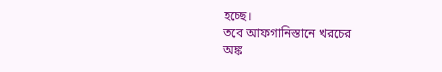হচ্ছে।
তবে আফগানিস্তানে খরচের
অঙ্ক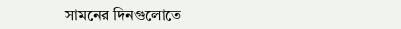সামনের দিনগুলোতে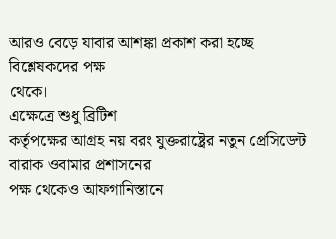আরও বেড়ে যাবার আশঙ্কা প্রকাশ করা হচ্ছে বিশ্লেষকদের পক্ষ
থেকে।
এক্ষেত্রে শুধু ব্রিটিশ
কর্তৃপক্ষের আগ্রহ নয় বরং যুক্তরাষ্ট্রের নতুন প্রেসিডেন্ট বারাক ওবামার প্রশাসনের
পক্ষ থেকেও আফগানিস্তানে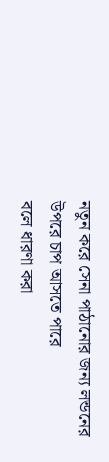নতুন করে সেনা পাঠানোর জন্য লন্ডনের উপরে চাপ আসতে পারে
বলে ধারণা করা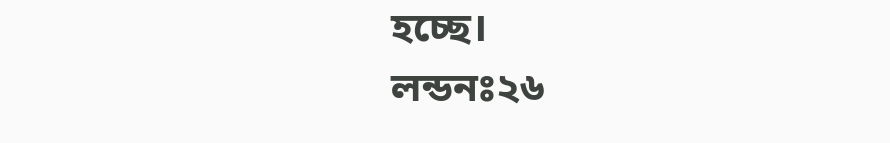হচ্ছে।
লন্ডনঃ২৬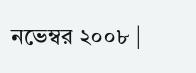নভেম্বর ২০০৮ |